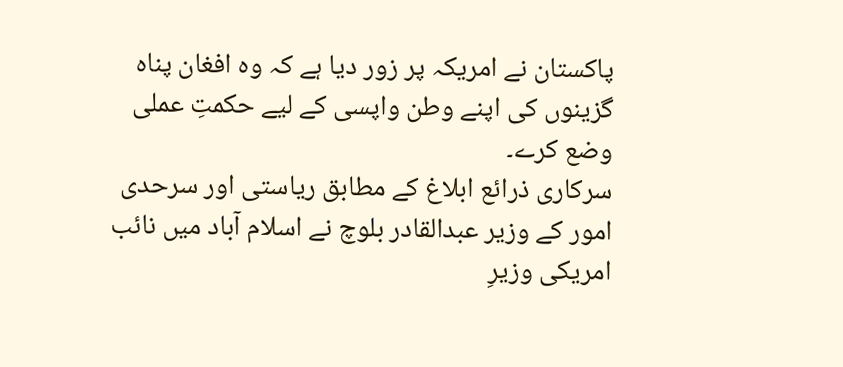پاکستان نے امریکہ پر زور دیا ہے کہ وہ افغان پناہ گزینوں کی اپنے وطن واپسی کے لیے حکمتِ عملی وضع کرے۔
سرکاری ذرائع ابلاغ کے مطابق ریاستی اور سرحدی امور کے وزیر عبدالقادر بلوچ نے اسلام آباد میں نائب امریکی وزیرِ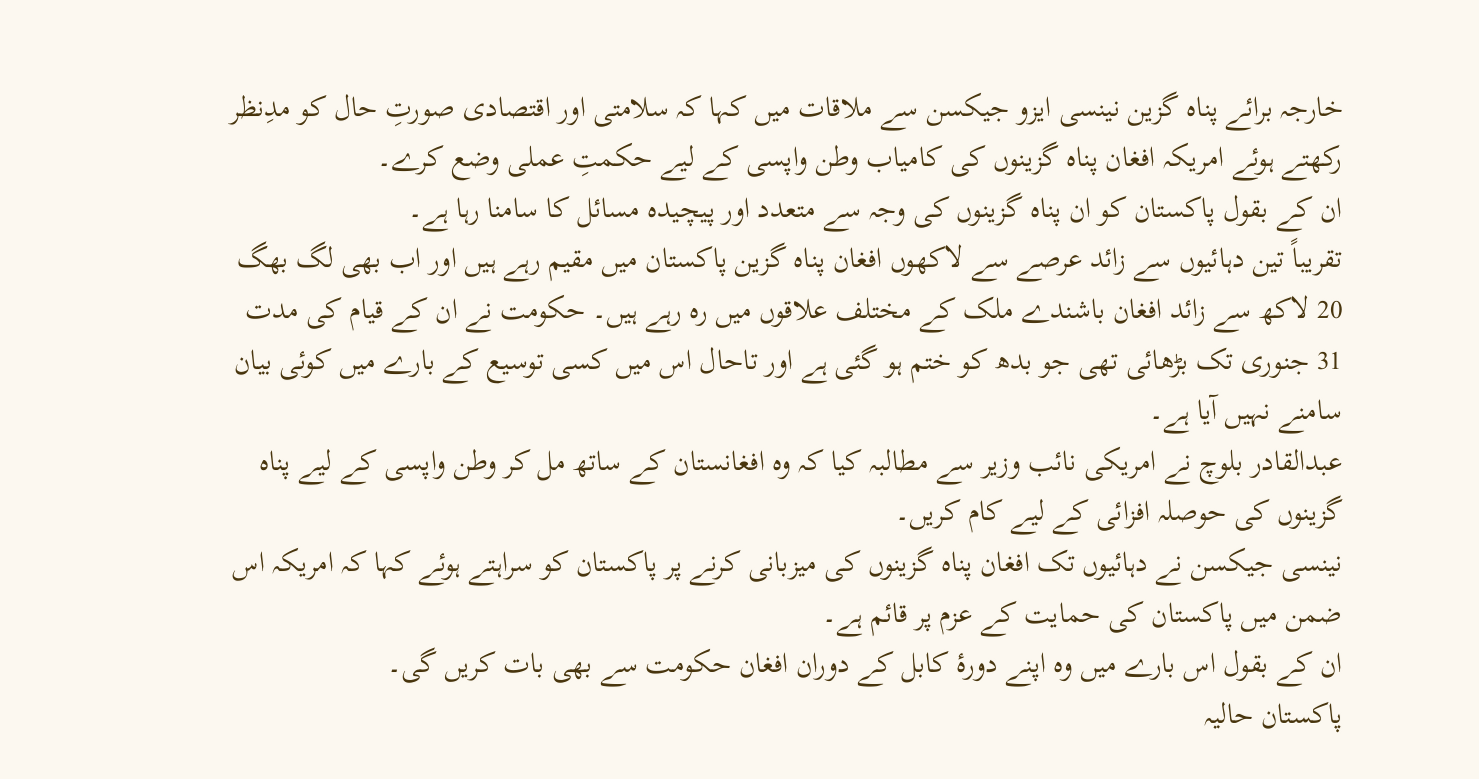خارجہ برائے پناہ گزین نینسی ایزو جیکسن سے ملاقات میں کہا کہ سلامتی اور اقتصادی صورتِ حال کو مدِنظر رکھتے ہوئے امریکہ افغان پناہ گزینوں کی کامیاب وطن واپسی کے لیے حکمتِ عملی وضع کرے۔
ان کے بقول پاکستان کو ان پناہ گزینوں کی وجہ سے متعدد اور پیچیدہ مسائل کا سامنا رہا ہے۔
تقریباً تین دہائیوں سے زائد عرصے سے لاکھوں افغان پناہ گزین پاکستان میں مقیم رہے ہیں اور اب بھی لگ بھگ 20 لاکھ سے زائد افغان باشندے ملک کے مختلف علاقوں میں رہ رہے ہیں۔ حکومت نے ان کے قیام کی مدت 31 جنوری تک بڑھائی تھی جو بدھ کو ختم ہو گئی ہے اور تاحال اس میں کسی توسیع کے بارے میں کوئی بیان سامنے نہیں آیا ہے۔
عبدالقادر بلوچ نے امریکی نائب وزیر سے مطالبہ کیا کہ وہ افغانستان کے ساتھ مل کر وطن واپسی کے لیے پناہ گزینوں کی حوصلہ افزائی کے لیے کام کریں۔
نینسی جیکسن نے دہائیوں تک افغان پناہ گزینوں کی میزبانی کرنے پر پاکستان کو سراہتے ہوئے کہا کہ امریکہ اس ضمن میں پاکستان کی حمایت کے عزم پر قائم ہے۔
ان کے بقول اس بارے میں وہ اپنے دورۂ کابل کے دوران افغان حکومت سے بھی بات کریں گی۔
پاکستان حالیہ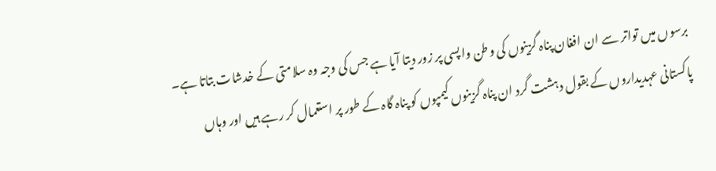برسوں میں تواتر سے ان افغان پناہ گزینوں کی وطن واپسی پر زور دیتا آیا ہے جس کی وجہ وہ سلامتی کے خدشات بتاتا ہے۔
پاکستانی عہدیداروں کے بقول دہشت گرد ان پناہ گزینوں کیمپوں کو پناہ گاہ کے طور پر استعمال کر رہے ہیں اور وہاں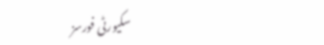سکیورٹی فورسز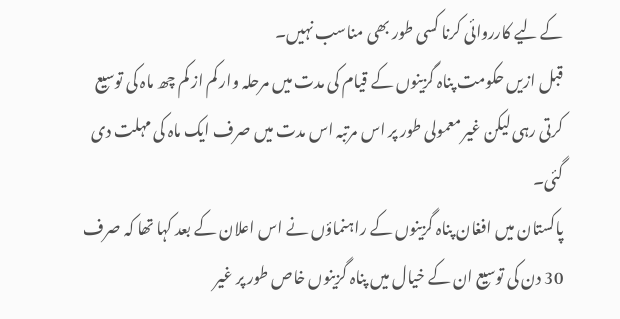کے لیے کارروائی کرنا کسی طور بھی مناسب نہیں۔
قبل ازیں حکومت پناہ گزینوں کے قیام کی مدت میں مرحلہ وار کم از کم چھ ماہ کی توسیع کرتی رہی لیکن غیر معمولی طور پر اس مرتبہ اس مدت میں صرف ایک ماہ کی مہلت دی گئی۔
پاکستان میں افغان پناہ گزینوں کے راہنماؤں نے اس اعلان کے بعد کہا تھا کہ صرف 30 دن کی توسیع ان کے خیال میں پناہ گزینوں خاص طور پر غیر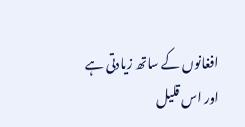افغانوں کے ساتھ زیادتی ہے اور اس قلیل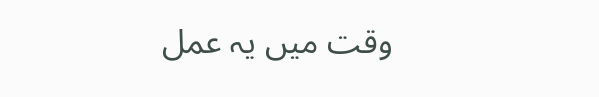وقت میں یہ عمل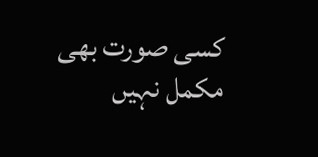کسی صورت بھی مکمل نہیں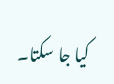کیا جا سکتا۔